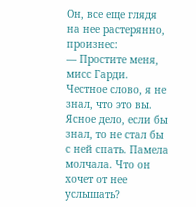Он, все еще глядя на нее растерянно, произнес:
— Простите меня, мисс Гарди. Честное слово, я не знал, что это вы.
Ясное дело, если бы знал, то не стал бы с ней спать. Памела молчала. Что он хочет от нее услышать?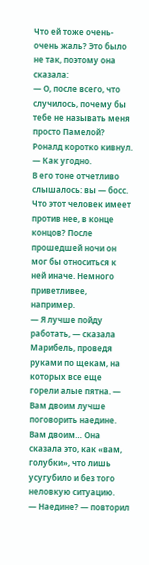Что ей тоже очень-очень жаль? Это было не так, поэтому она сказала:
— О, после всего, что случилось, почему бы тебе не называть меня просто Памелой?
Роналд коротко кивнул.
— Как угодно.
В его тоне отчетливо слышалось: вы — босс. Что этот человек имеет против нее, в конце концов? После прошедшей ночи он мог бы относиться к ней иначе. Немного приветливее, например.
— Я лучше пойду работать, — сказала Марибель, проведя руками по щекам, на которых все еще горели алые пятна. — Вам двоим лучше поговорить наедине.
Вам двоим… Она сказала это, как «вам, голубки», что лишь усугубило и без того неловкую ситуацию.
— Наедине? — повторил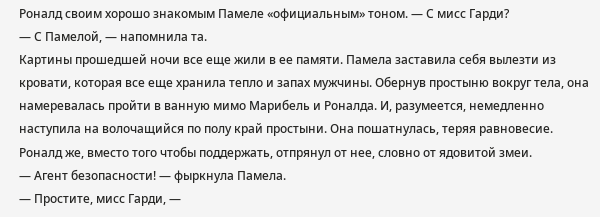Роналд своим хорошо знакомым Памеле «официальным» тоном. — С мисс Гарди?
— С Памелой, — напомнила та.
Картины прошедшей ночи все еще жили в ее памяти. Памела заставила себя вылезти из кровати, которая все еще хранила тепло и запах мужчины. Обернув простыню вокруг тела, она намеревалась пройти в ванную мимо Марибель и Роналда. И, разумеется, немедленно наступила на волочащийся по полу край простыни. Она пошатнулась, теряя равновесие. Роналд же, вместо того чтобы поддержать, отпрянул от нее, словно от ядовитой змеи.
— Агент безопасности! — фыркнула Памела.
— Простите, мисс Гарди, —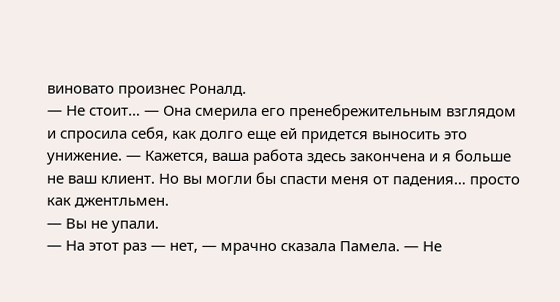виновато произнес Роналд.
— Не стоит… — Она смерила его пренебрежительным взглядом и спросила себя, как долго еще ей придется выносить это унижение. — Кажется, ваша работа здесь закончена и я больше не ваш клиент. Но вы могли бы спасти меня от падения… просто как джентльмен.
— Вы не упали.
— На этот раз — нет, — мрачно сказала Памела. — Не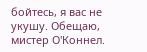бойтесь, я вас не укушу. Обещаю, мистер О'Коннел.